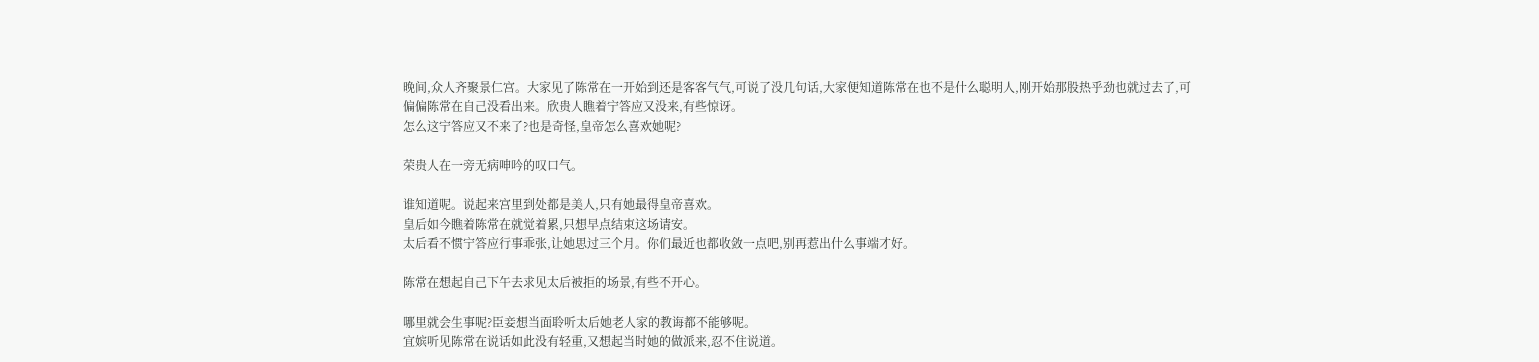晚间,众人齐聚景仁宫。大家见了陈常在一开始到还是客客气气,可说了没几句话,大家便知道陈常在也不是什么聪明人,刚开始那股热乎劲也就过去了,可偏偏陈常在自己没看出来。欣贵人瞧着宁答应又没来,有些惊讶。
怎么这宁答应又不来了?也是奇怪,皇帝怎么喜欢她呢?

荣贵人在一旁无病呻吟的叹口气。

谁知道呢。说起来宫里到处都是美人,只有她最得皇帝喜欢。
皇后如今瞧着陈常在就觉着累,只想早点结束这场请安。
太后看不惯宁答应行事乖张,让她思过三个月。你们最近也都收敛一点吧,别再惹出什么事端才好。

陈常在想起自己下午去求见太后被拒的场景,有些不开心。

哪里就会生事呢?臣妾想当面聆听太后她老人家的教诲都不能够呢。
宜嫔听见陈常在说话如此没有轻重,又想起当时她的做派来,忍不住说道。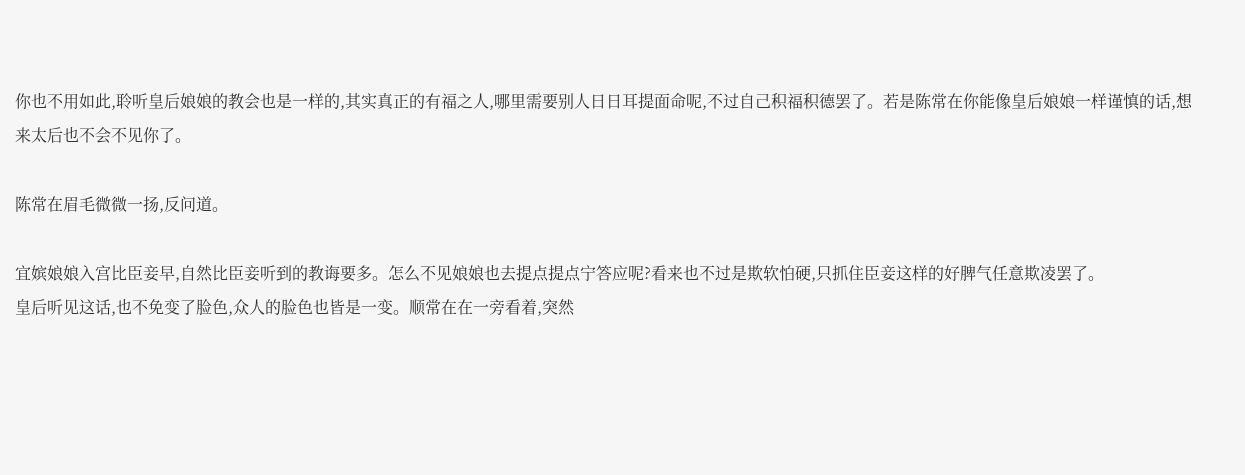你也不用如此,聆听皇后娘娘的教会也是一样的,其实真正的有福之人,哪里需要别人日日耳提面命呢,不过自己积福积德罢了。若是陈常在你能像皇后娘娘一样谨慎的话,想来太后也不会不见你了。

陈常在眉毛微微一扬,反问道。

宜嫔娘娘入宫比臣妾早,自然比臣妾听到的教诲要多。怎么不见娘娘也去提点提点宁答应呢?看来也不过是欺软怕硬,只抓住臣妾这样的好脾气任意欺凌罢了。
皇后听见这话,也不免变了脸色,众人的脸色也皆是一变。顺常在在一旁看着,突然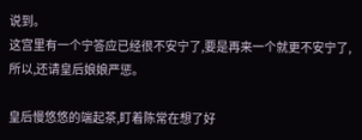说到。
这宫里有一个宁答应已经很不安宁了,要是再来一个就更不安宁了,所以,还请皇后娘娘严惩。

皇后慢悠悠的端起茶,盯着陈常在想了好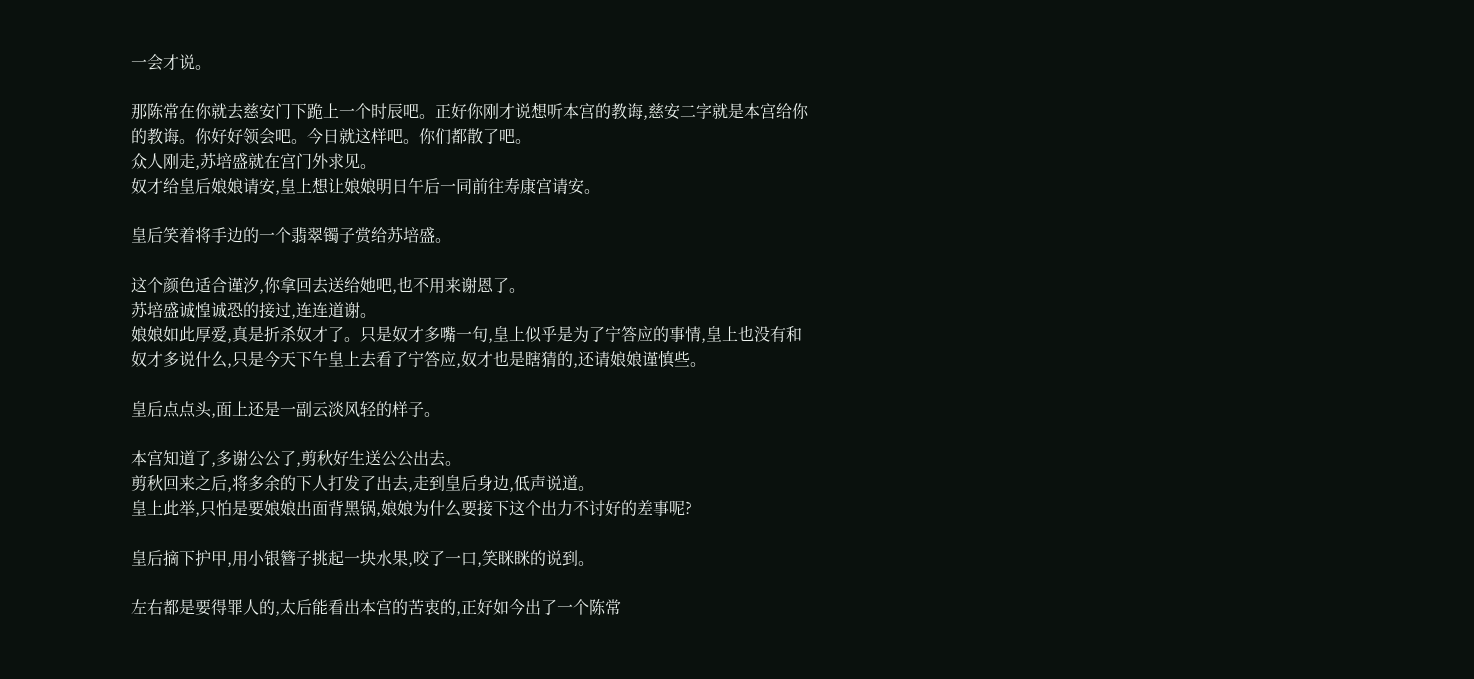一会才说。

那陈常在你就去慈安门下跪上一个时辰吧。正好你刚才说想听本宫的教诲,慈安二字就是本宫给你的教诲。你好好领会吧。今日就这样吧。你们都散了吧。
众人刚走,苏培盛就在宫门外求见。
奴才给皇后娘娘请安,皇上想让娘娘明日午后一同前往寿康宫请安。

皇后笑着将手边的一个翡翠镯子赏给苏培盛。

这个颜色适合谨汐,你拿回去送给她吧,也不用来谢恩了。
苏培盛诚惶诚恐的接过,连连道谢。
娘娘如此厚爱,真是折杀奴才了。只是奴才多嘴一句,皇上似乎是为了宁答应的事情,皇上也没有和奴才多说什么,只是今天下午皇上去看了宁答应,奴才也是瞎猜的,还请娘娘谨慎些。

皇后点点头,面上还是一副云淡风轻的样子。

本宫知道了,多谢公公了,剪秋好生送公公出去。
剪秋回来之后,将多余的下人打发了出去,走到皇后身边,低声说道。
皇上此举,只怕是要娘娘出面背黑锅,娘娘为什么要接下这个出力不讨好的差事呢?

皇后摘下护甲,用小银簪子挑起一块水果,咬了一口,笑眯眯的说到。

左右都是要得罪人的,太后能看出本宫的苦衷的,正好如今出了一个陈常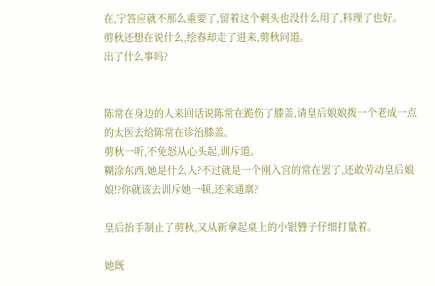在,宁答应就不那么重要了,留着这个刺头也没什么用了,料理了也好。
剪秋还想在说什么,绘春却走了进来,剪秋问道。
出了什么事吗?


陈常在身边的人来回话说陈常在跪伤了膝盖,请皇后娘娘拨一个老成一点的太医去给陈常在诊治膝盖。
剪秋一听,不免怒从心头起,训斥道。
糊涂东西,她是什么人?不过就是一个刚入宫的常在罢了,还敢劳动皇后娘娘!?你就该去训斥她一顿,还来通禀?

皇后抬手制止了剪秋,又从新拿起桌上的小银簪子仔细打量着。

她既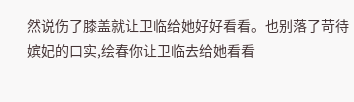然说伤了膝盖就让卫临给她好好看看。也别落了苛待嫔妃的口实,绘春你让卫临去给她看看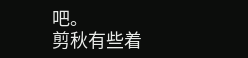吧。
剪秋有些着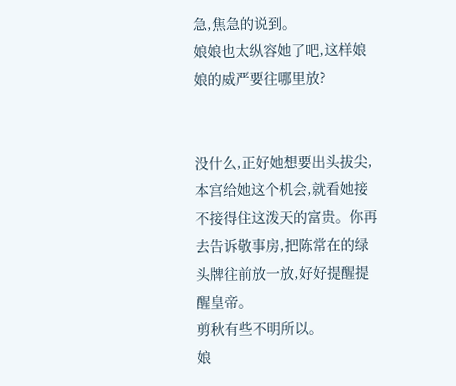急,焦急的说到。
娘娘也太纵容她了吧,这样娘娘的威严要往哪里放?


没什么,正好她想要出头拔尖,本宫给她这个机会,就看她接不接得住这泼天的富贵。你再去告诉敬事房,把陈常在的绿头牌往前放一放,好好提醒提醒皇帝。
剪秋有些不明所以。
娘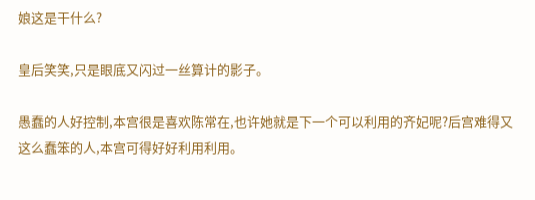娘这是干什么?

皇后笑笑,只是眼底又闪过一丝算计的影子。

愚蠢的人好控制,本宫很是喜欢陈常在,也许她就是下一个可以利用的齐妃呢?后宫难得又这么蠢笨的人,本宫可得好好利用利用。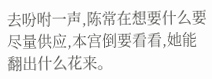去吩咐一声,陈常在想要什么要尽量供应,本宫倒要看看,她能翻出什么花来。